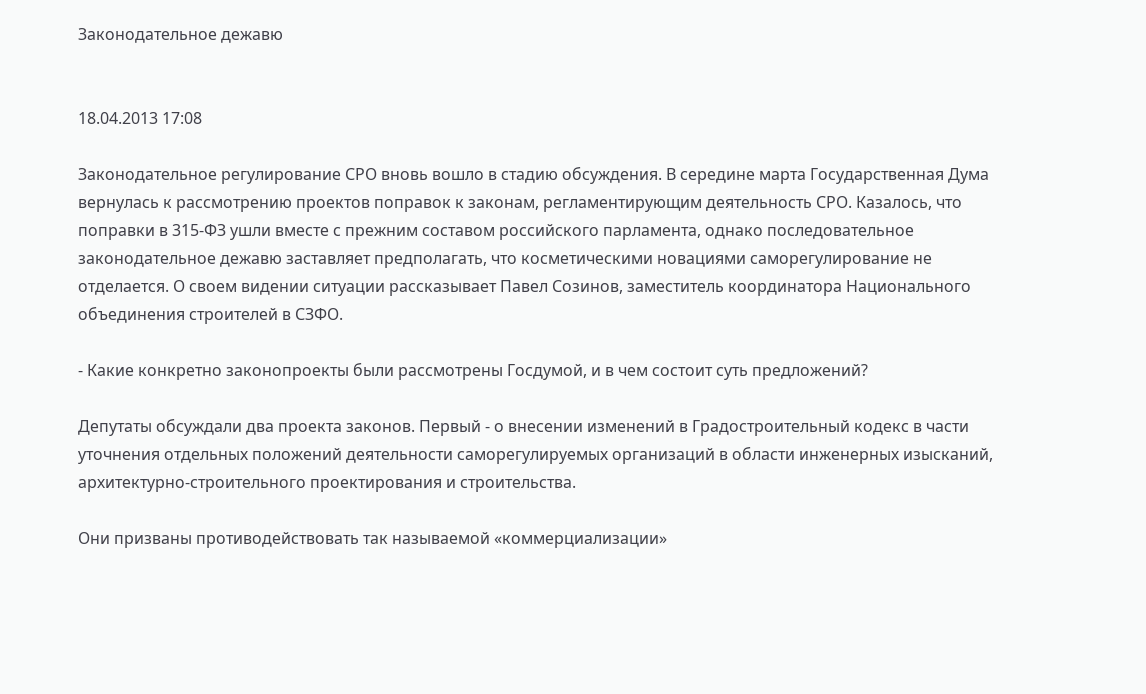Законодательное дежавю


18.04.2013 17:08

Законодательное регулирование СРО вновь вошло в стадию обсуждения. В середине марта Государственная Дума вернулась к рассмотрению проектов поправок к законам, регламентирующим деятельность СРО. Казалось, что поправки в 315-ФЗ ушли вместе с прежним составом российского парламента, однако последовательное законодательное дежавю заставляет предполагать, что косметическими новациями саморегулирование не отделается. О своем видении ситуации рассказывает Павел Созинов, заместитель координатора Национального объединения строителей в СЗФО.

- Какие конкретно законопроекты были рассмотрены Госдумой, и в чем состоит суть предложений?

Депутаты обсуждали два проекта законов. Первый - о внесении изменений в Градостроительный кодекс в части уточнения отдельных положений деятельности саморегулируемых организаций в области инженерных изысканий, архитектурно-строительного проектирования и строительства.

Они призваны противодействовать так называемой «коммерциализации»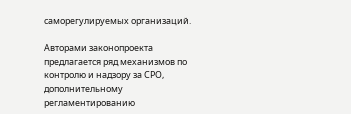саморегулируемых организаций.

Авторами законопроекта предлагается ряд механизмов по контролю и надзору за СРО, дополнительному регламентированию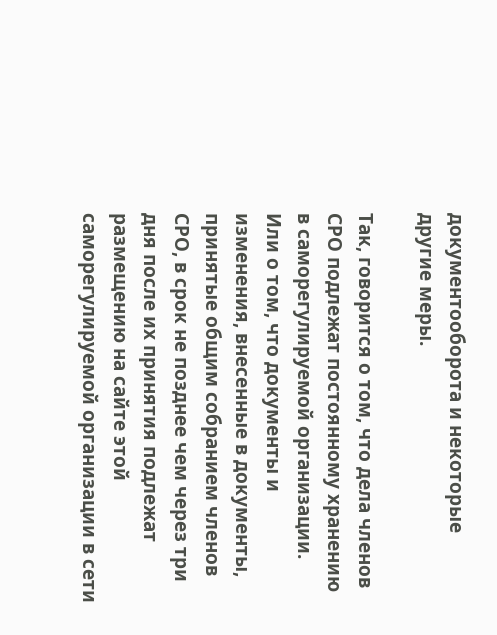документооборота и некоторые другие меры.

Так, говорится о том, что дела членов СРО подлежат постоянному хранению в саморегулируемой организации. Или о том, что документы и изменения, внесенные в документы, принятые общим собранием членов СРО, в срок не позднее чем через три дня после их принятия подлежат размещению на сайте этой саморегулируемой организации в сети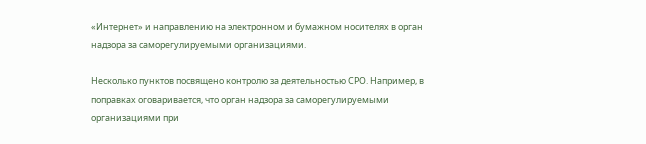«Интернет» и направлению на электронном и бумажном носителях в орган надзора за саморегулируемыми организациями.

Несколько пунктов посвящено контролю за деятельностью СРО. Например, в поправках оговаривается, что орган надзора за саморегулируемыми организациями при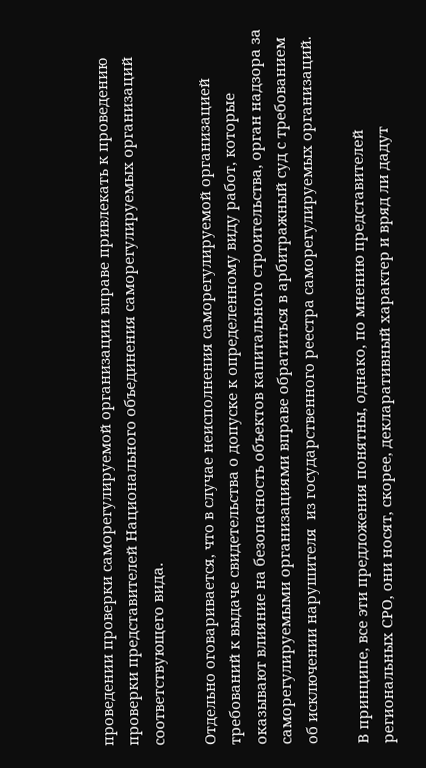проведении проверки саморегулируемой организации вправе привлекать к проведению проверки представителей Национального объединения саморегулируемых организаций соответствующего вида.

Отдельно оговаривается, что в случае неисполнения саморегулируемой организацией требований к выдаче свидетельства о допуске к определенному виду работ, которые оказывают влияние на безопасность объектов капитального строительства, орган надзора за саморегулируемыми организациями вправе обратиться в арбитражный суд с требованием об исключении нарушителя  из государственного реестра саморегулируемых организаций.

В принципе, все эти предложения понятны, однако, по мнению представителей региональных СРО, они носят, скорее, декларативный характер и вряд ли дадут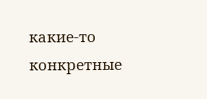какие-то конкретные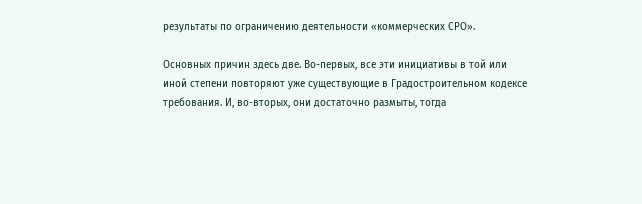результаты по ограничению деятельности «коммерческих СРО».

Основных причин здесь две. Во-первых, все эти инициативы в той или иной степени повторяют уже существующие в Градостроительном кодексе требования. И, во-вторых, они достаточно размыты, тогда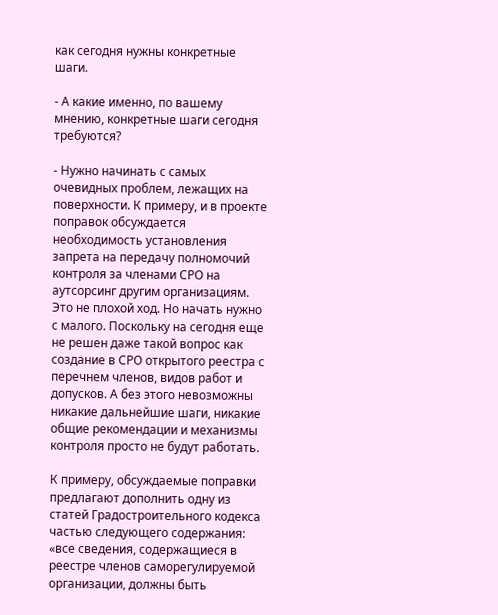как сегодня нужны конкретные шаги.

- А какие именно, по вашему мнению, конкретные шаги сегодня требуются?

- Нужно начинать с самых очевидных проблем, лежащих на поверхности. К примеру, и в проекте поправок обсуждается необходимость установления запрета на передачу полномочий контроля за членами СРО на аутсорсинг другим организациям. Это не плохой ход. Но начать нужно с малого. Поскольку на сегодня еще не решен даже такой вопрос как создание в СРО открытого реестра с перечнем членов, видов работ и допусков. А без этого невозможны никакие дальнейшие шаги, никакие общие рекомендации и механизмы контроля просто не будут работать.

К примеру, обсуждаемые поправки предлагают дополнить одну из статей Градостроительного кодекса частью следующего содержания: «все сведения, содержащиеся в реестре членов саморегулируемой организации, должны быть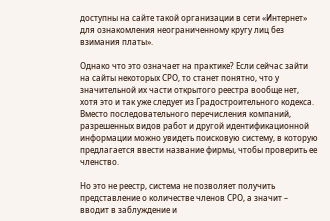доступны на сайте такой организации в сети «Интернет» для ознакомления неограниченному кругу лиц без взимания платы».

Однако что это означает на практике? Если сейчас зайти на сайты некоторых СРО, то станет понятно, что у значительной их части открытого реестра вообще нет, хотя это и так уже следует из Градостроительного кодекса. Вместо последовательного перечисления компаний, разрешенных видов работ и другой идентификационной информации можно увидеть поисковую систему, в которую предлагается ввести название фирмы, чтобы проверить ее членство.

Но это не реестр, система не позволяет получить представление о количестве членов СРО, а значит – вводит в заблуждение и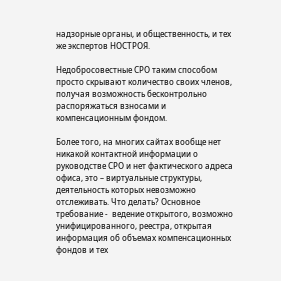надзорные органы, и общественность, и тех же экспертов НОСТРОЯ.

Недобросовестные СРО таким способом просто скрывают количество своих членов, получая возможность бесконтрольно распоряжаться взносами и компенсационным фондом.

Более того, на многих сайтах вообще нет никакой контактной информации о руководстве СРО и нет фактического адреса офиса, это – виртуальные структуры, деятельность которых невозможно отслеживать. Что делать? Основное требование -  ведение открытого, возможно унифицированного, реестра, открытая информация об объемах компенсационных фондов и тех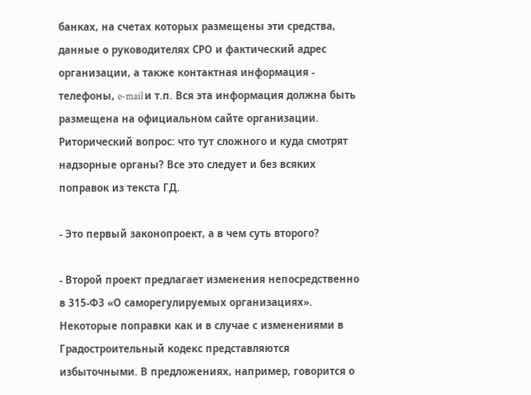банках, на счетах которых размещены эти средства, данные о руководителях СРО и фактический адрес организации, а также контактная информация - телефоны, e-mail и т.п. Вся эта информация должна быть размещена на официальном сайте организации. Риторический вопрос: что тут сложного и куда смотрят надзорные органы? Все это следует и без всяких поправок из текста ГД.

- Это первый законопроект, а в чем суть второго?

- Второй проект предлагает изменения непосредственно в 315-ФЗ «О саморегулируемых организациях». Некоторые поправки как и в случае с изменениями в Градостроительный кодекс представляются избыточными. В предложениях, например, говорится о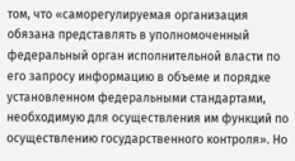том, что «саморегулируемая организация обязана представлять в уполномоченный федеральный орган исполнительной власти по его запросу информацию в объеме и порядке установленном федеральными стандартами, необходимую для осуществления им функций по осуществлению государственного контроля». Но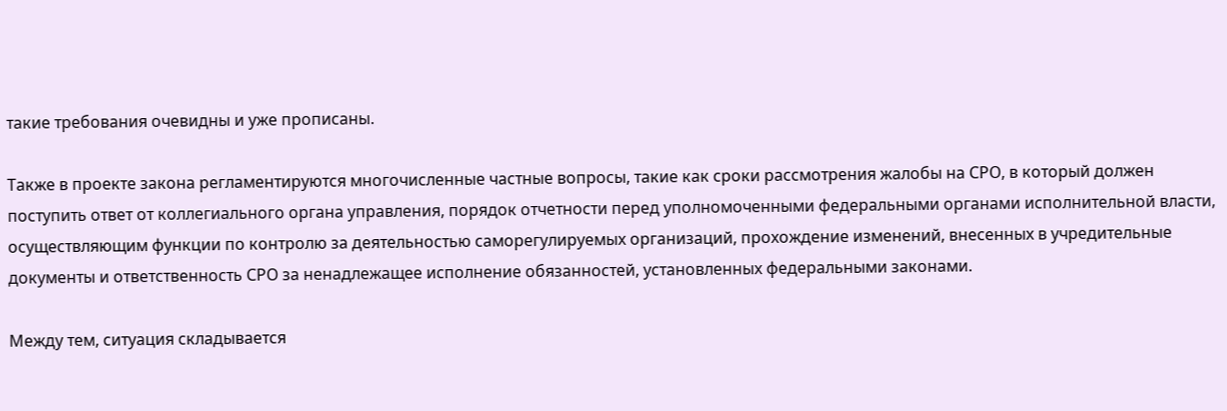такие требования очевидны и уже прописаны.

Также в проекте закона регламентируются многочисленные частные вопросы, такие как сроки рассмотрения жалобы на СРО, в который должен поступить ответ от коллегиального органа управления, порядок отчетности перед уполномоченными федеральными органами исполнительной власти, осуществляющим функции по контролю за деятельностью саморегулируемых организаций, прохождение изменений, внесенных в учредительные документы и ответственность СРО за ненадлежащее исполнение обязанностей, установленных федеральными законами.

Между тем, ситуация складывается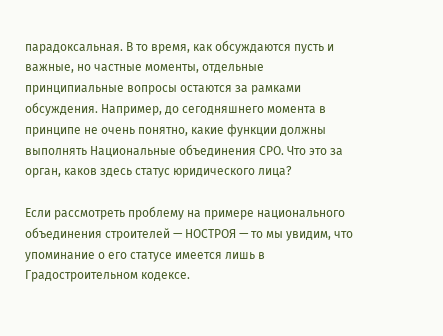парадоксальная. В то время, как обсуждаются пусть и важные, но частные моменты, отдельные принципиальные вопросы остаются за рамками обсуждения. Например, до сегодняшнего момента в принципе не очень понятно, какие функции должны выполнять Национальные объединения СРО. Что это за орган, каков здесь статус юридического лица?

Если рассмотреть проблему на примере национального объединения строителей — НОСТРОЯ — то мы увидим, что упоминание о его статусе имеется лишь в Градостроительном кодексе.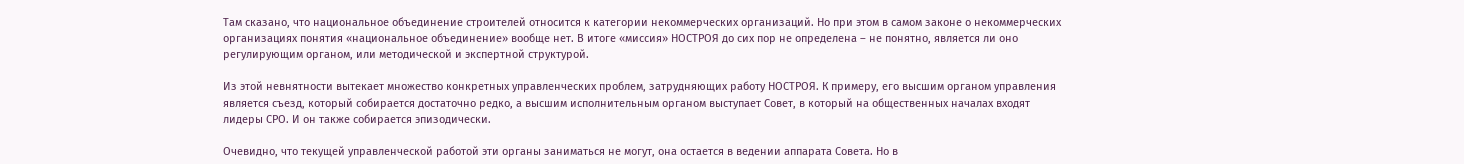Там сказано, что национальное объединение строителей относится к категории некоммерческих организаций. Но при этом в самом законе о некоммерческих организациях понятия «национальное объединение» вообще нет. В итоге «миссия» НОСТРОЯ до сих пор не определена – не понятно, является ли оно регулирующим органом, или методической и экспертной структурой.

Из этой невнятности вытекает множество конкретных управленческих проблем, затрудняющих работу НОСТРОЯ. К примеру, его высшим органом управления является съезд, который собирается достаточно редко, а высшим исполнительным органом выступает Совет, в который на общественных началах входят лидеры СРО. И он также собирается эпизодически.

Очевидно, что текущей управленческой работой эти органы заниматься не могут, она остается в ведении аппарата Совета. Но в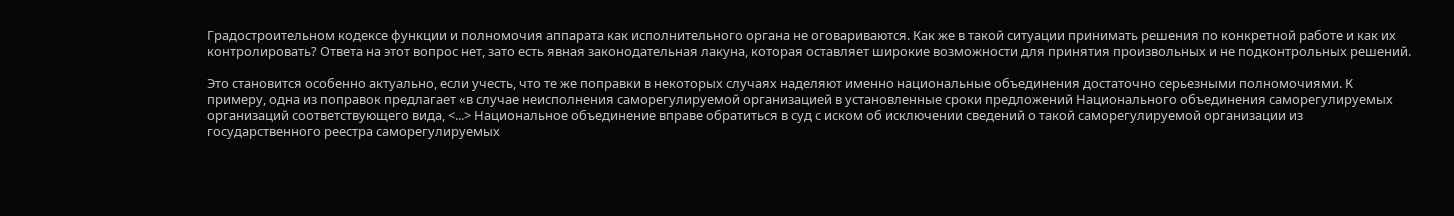Градостроительном кодексе функции и полномочия аппарата как исполнительного органа не оговариваются. Как же в такой ситуации принимать решения по конкретной работе и как их контролировать? Ответа на этот вопрос нет, зато есть явная законодательная лакуна, которая оставляет широкие возможности для принятия произвольных и не подконтрольных решений.

Это становится особенно актуально, если учесть, что те же поправки в некоторых случаях наделяют именно национальные объединения достаточно серьезными полномочиями. К примеру, одна из поправок предлагает «в случае неисполнения саморегулируемой организацией в установленные сроки предложений Национального объединения саморегулируемых организаций соответствующего вида, <...> Национальное объединение вправе обратиться в суд с иском об исключении сведений о такой саморегулируемой организации из государственного реестра саморегулируемых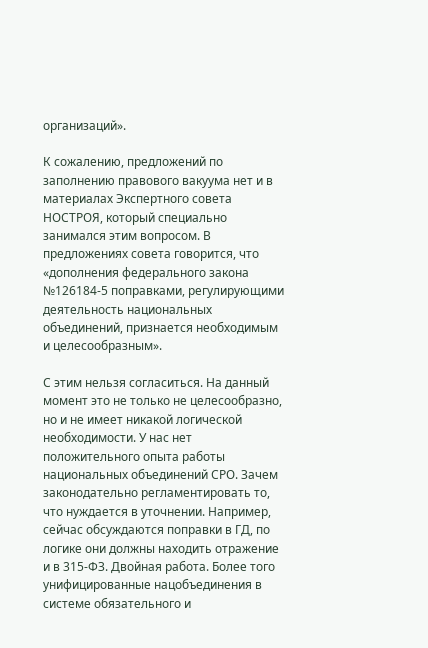организаций».

К сожалению, предложений по заполнению правового вакуума нет и в материалах Экспертного совета НОСТРОЯ, который специально занимался этим вопросом. В предложениях совета говорится, что «дополнения федерального закона №126184-5 поправками, регулирующими деятельность национальных объединений, признается необходимым и целесообразным».

С этим нельзя согласиться. На данный момент это не только не целесообразно, но и не имеет никакой логической необходимости. У нас нет положительного опыта работы национальных объединений СРО. Зачем законодательно регламентировать то, что нуждается в уточнении. Например, сейчас обсуждаются поправки в ГД, по логике они должны находить отражение и в 315-ФЗ. Двойная работа. Более того унифицированные нацобъединения в системе обязательного и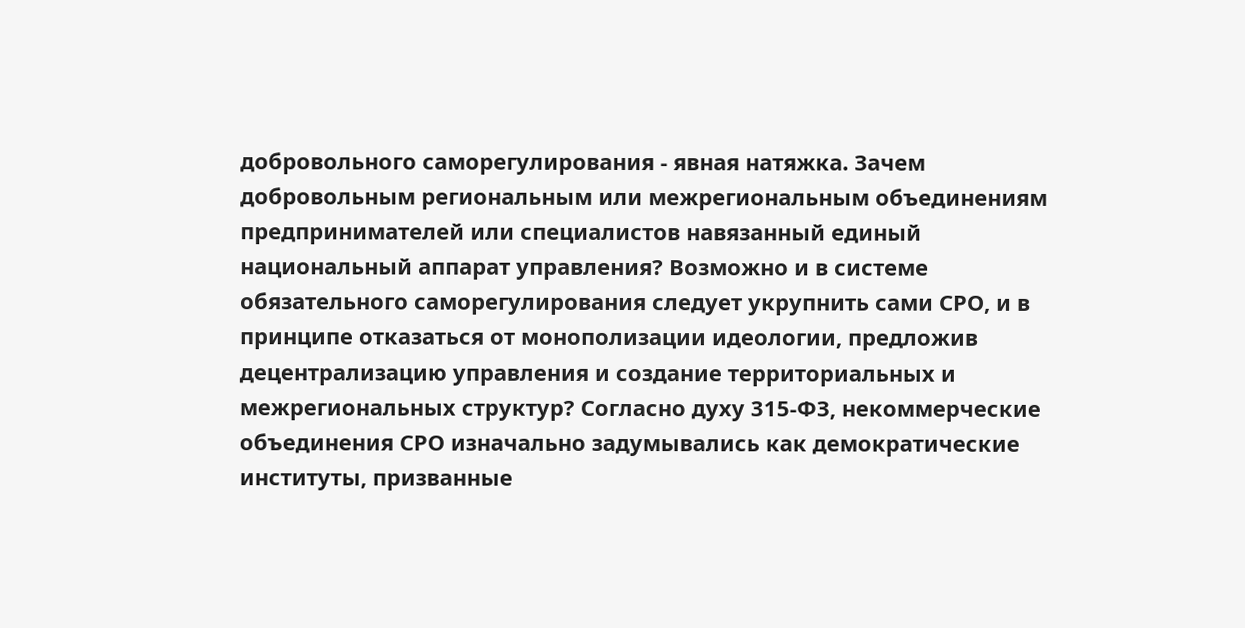добровольного саморегулирования - явная натяжка. Зачем добровольным региональным или межрегиональным объединениям предпринимателей или специалистов навязанный единый национальный аппарат управления? Возможно и в системе обязательного саморегулирования следует укрупнить сами СРО, и в принципе отказаться от монополизации идеологии, предложив децентрализацию управления и создание территориальных и межрегиональных структур? Согласно духу 315-ФЗ, некоммерческие объединения СРО изначально задумывались как демократические институты, призванные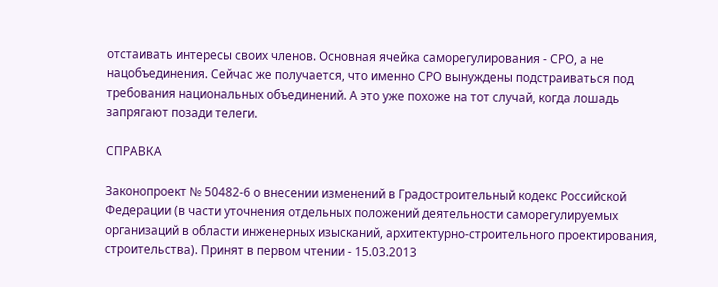отстаивать интересы своих членов. Основная ячейка саморегулирования - СРО, а не нацобъединения. Сейчас же получается, что именно СРО вынуждены подстраиваться под требования национальных объединений. А это уже похоже на тот случай, когда лошадь запрягают позади телеги.

СПРАВКА

Законопроект № 50482-6 о внесении изменений в Градостроительный кодекс Российской Федерации (в части уточнения отдельных положений деятельности саморегулируемых организаций в области инженерных изысканий, архитектурно-строительного проектирования, строительства). Принят в первом чтении - 15.03.2013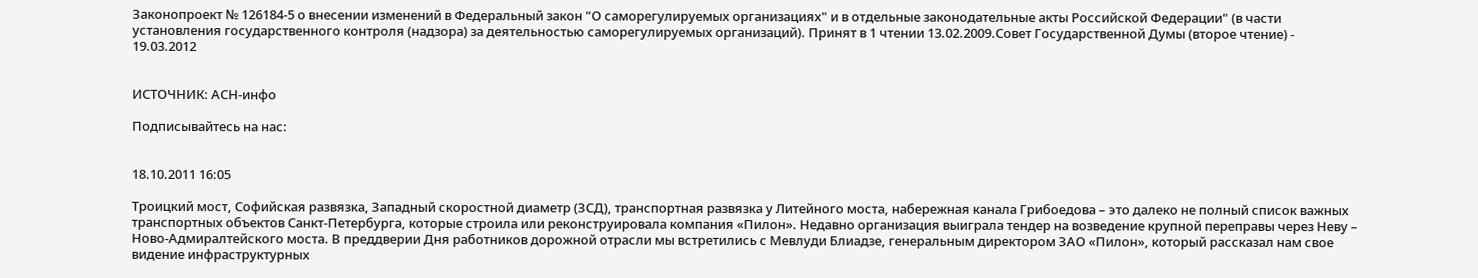Законопроект № 126184-5 о внесении изменений в Федеральный закон "О саморегулируемых организациях" и в отдельные законодательные акты Российской Федерации" (в части установления государственного контроля (надзора) за деятельностью саморегулируемых организаций). Принят в 1 чтении 13.02.2009.Совет Государственной Думы (второе чтение) - 19.03.2012


ИСТОЧНИК: АСН-инфо

Подписывайтесь на нас:


18.10.2011 16:05

Троицкий мост, Софийская развязка, Западный скоростной диаметр (ЗСД), транспортная развязка у Литейного моста, набережная канала Грибоедова – это далеко не полный список важных транспортных объектов Санкт-Петербурга, которые строила или реконструировала компания «Пилон». Недавно организация выиграла тендер на возведение крупной переправы через Неву – Ново-Адмиралтейского моста. В преддверии Дня работников дорожной отрасли мы встретились с Мевлуди Блиадзе, генеральным директором ЗАО «Пилон», который рассказал нам свое видение инфраструктурных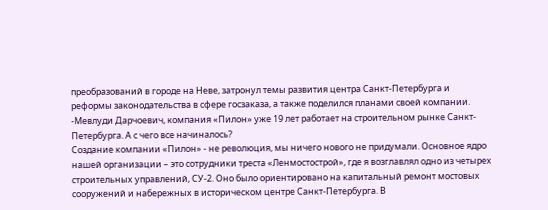преобразований в городе на Неве, затронул темы развития центра Санкт-Петербурга и реформы законодательства в сфере госзаказа, а также поделился планами своей компании.
-Мевлуди Дарчоевич, компания «Пилон» уже 19 лет работает на строительном рынке Санкт-Петербурга. А с чего все начиналось?
Создание компании «Пилон» - не революция, мы ничего нового не придумали. Основное ядро нашей организации – это сотрудники треста «Ленмостострой», где я возглавлял одно из четырех строительных управлений, СУ-2. Оно было ориентировано на капитальный ремонт мостовых сооружений и набережных в историческом центре Санкт-Петербурга. В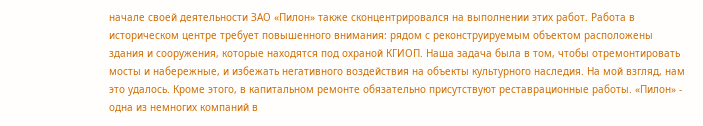начале своей деятельности ЗАО «Пилон» также сконцентрировался на выполнении этих работ. Работа в историческом центре требует повышенного внимания: рядом с реконструируемым объектом расположены здания и сооружения, которые находятся под охраной КГИОП. Наша задача была в том, чтобы отремонтировать мосты и набережные, и избежать негативного воздействия на объекты культурного наследия. На мой взгляд, нам это удалось. Кроме этого, в капитальном ремонте обязательно присутствуют реставрационные работы. «Пилон» - одна из немногих компаний в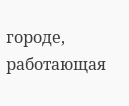городе, работающая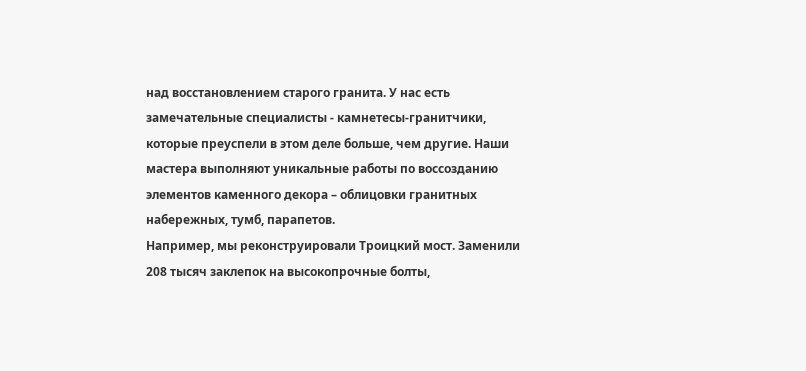над восстановлением старого гранита. У нас есть замечательные специалисты - камнетесы-гранитчики, которые преуспели в этом деле больше, чем другие. Наши мастера выполняют уникальные работы по воссозданию элементов каменного декора – облицовки гранитных набережных, тумб, парапетов.
Например, мы реконструировали Троицкий мост. Заменили 208 тысяч заклепок на высокопрочные болты,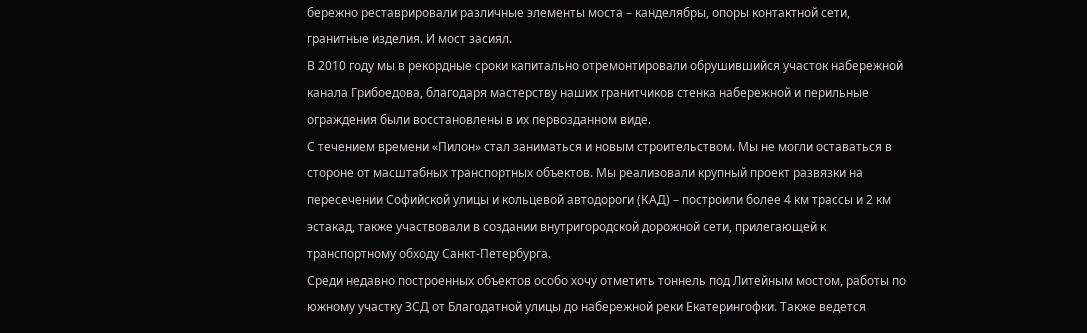бережно реставрировали различные элементы моста – канделябры, опоры контактной сети, гранитные изделия. И мост засиял.
В 2010 году мы в рекордные сроки капитально отремонтировали обрушившийся участок набережной канала Грибоедова, благодаря мастерству наших гранитчиков стенка набережной и перильные ограждения были восстановлены в их первозданном виде.
С течением времени «Пилон» стал заниматься и новым строительством. Мы не могли оставаться в стороне от масштабных транспортных объектов. Мы реализовали крупный проект развязки на пересечении Софийской улицы и кольцевой автодороги (КАД) – построили более 4 км трассы и 2 км эстакад, также участвовали в создании внутригородской дорожной сети, прилегающей к транспортному обходу Санкт-Петербурга.
Среди недавно построенных объектов особо хочу отметить тоннель под Литейным мостом, работы по южному участку ЗСД от Благодатной улицы до набережной реки Екатерингофки. Также ведется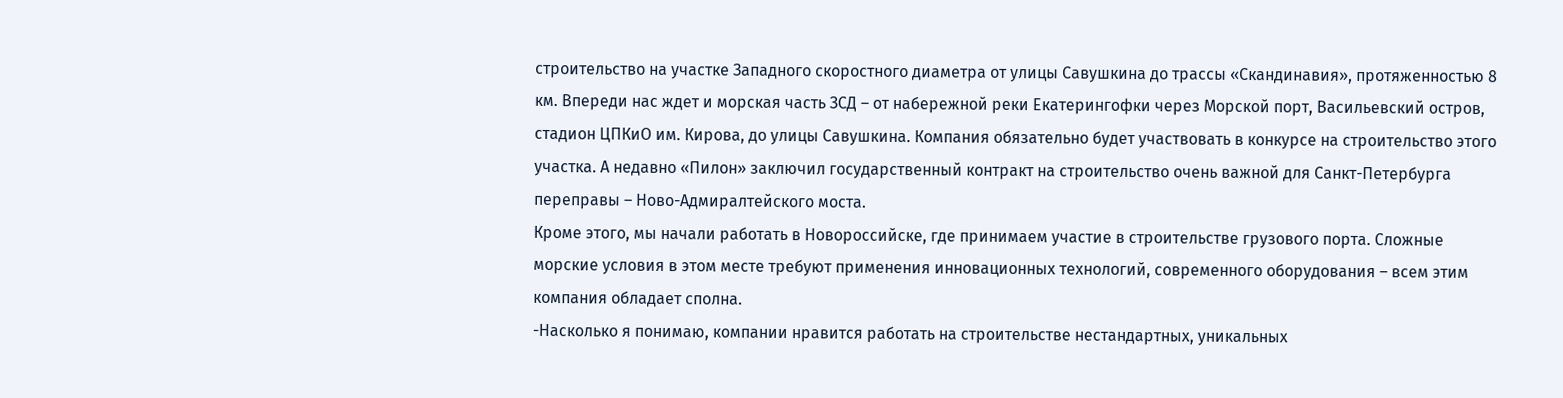строительство на участке Западного скоростного диаметра от улицы Савушкина до трассы «Скандинавия», протяженностью 8 км. Впереди нас ждет и морская часть ЗСД – от набережной реки Екатерингофки через Морской порт, Васильевский остров, стадион ЦПКиО им. Кирова, до улицы Савушкина. Компания обязательно будет участвовать в конкурсе на строительство этого участка. А недавно «Пилон» заключил государственный контракт на строительство очень важной для Санкт-Петербурга переправы – Ново-Адмиралтейского моста.
Кроме этого, мы начали работать в Новороссийске, где принимаем участие в строительстве грузового порта. Сложные морские условия в этом месте требуют применения инновационных технологий, современного оборудования – всем этим компания обладает сполна.
-Насколько я понимаю, компании нравится работать на строительстве нестандартных, уникальных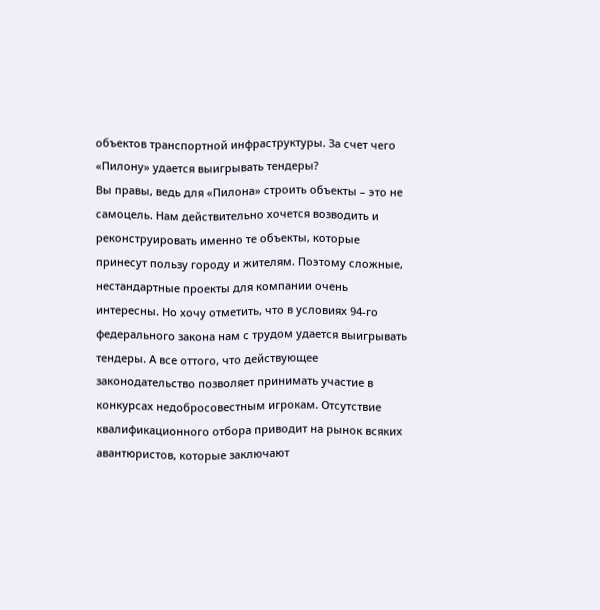объектов транспортной инфраструктуры. За счет чего «Пилону» удается выигрывать тендеры?
Вы правы, ведь для «Пилона» строить объекты – это не самоцель. Нам действительно хочется возводить и реконструировать именно те объекты, которые принесут пользу городу и жителям. Поэтому сложные, нестандартные проекты для компании очень интересны. Но хочу отметить, что в условиях 94-го федерального закона нам с трудом удается выигрывать тендеры. А все оттого, что действующее законодательство позволяет принимать участие в конкурсах недобросовестным игрокам. Отсутствие квалификационного отбора приводит на рынок всяких авантюристов, которые заключают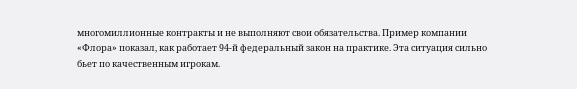многомиллионные контракты и не выполняют свои обязательства. Пример компании «Флора» показал, как работает 94-й федеральный закон на практике. Эта ситуация сильно бьет по качественным игрокам.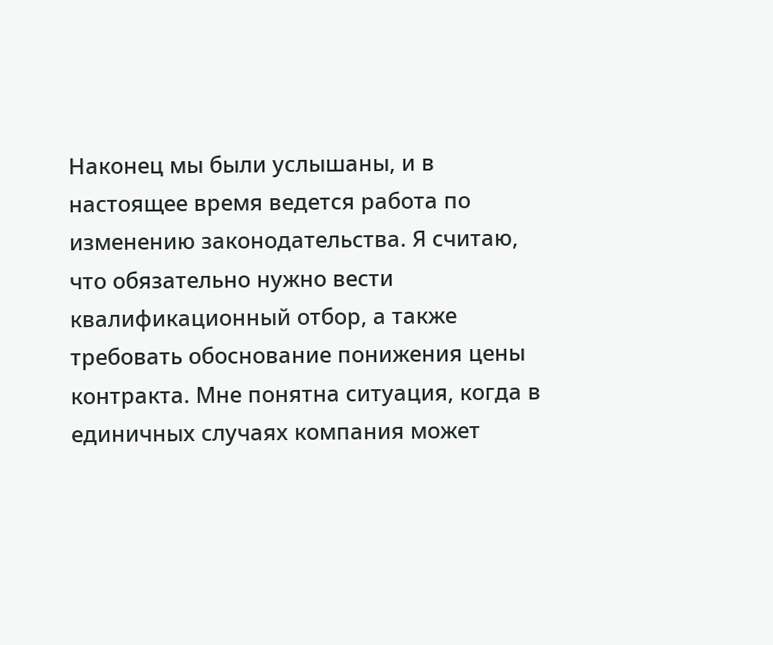Наконец мы были услышаны, и в настоящее время ведется работа по изменению законодательства. Я считаю, что обязательно нужно вести квалификационный отбор, а также требовать обоснование понижения цены контракта. Мне понятна ситуация, когда в единичных случаях компания может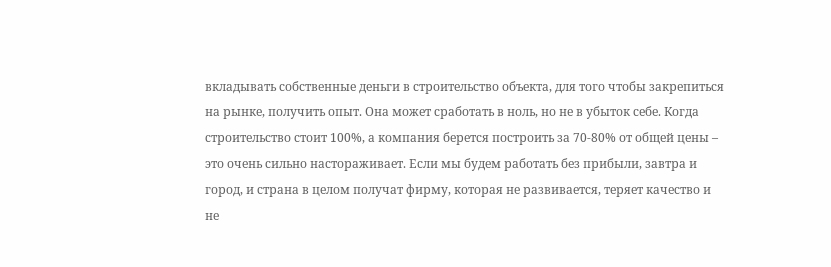вкладывать собственные деньги в строительство объекта, для того чтобы закрепиться на рынке, получить опыт. Она может сработать в ноль, но не в убыток себе. Когда строительство стоит 100%, а компания берется построить за 70-80% от общей цены – это очень сильно настораживает. Если мы будем работать без прибыли, завтра и город, и страна в целом получат фирму, которая не развивается, теряет качество и не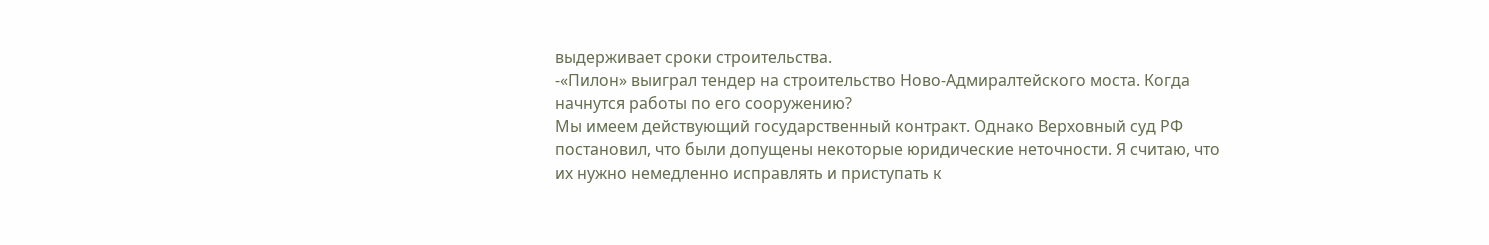выдерживает сроки строительства.
-«Пилон» выиграл тендер на строительство Ново-Адмиралтейского моста. Когда начнутся работы по его сооружению?
Мы имеем действующий государственный контракт. Однако Верховный суд РФ постановил, что были допущены некоторые юридические неточности. Я считаю, что их нужно немедленно исправлять и приступать к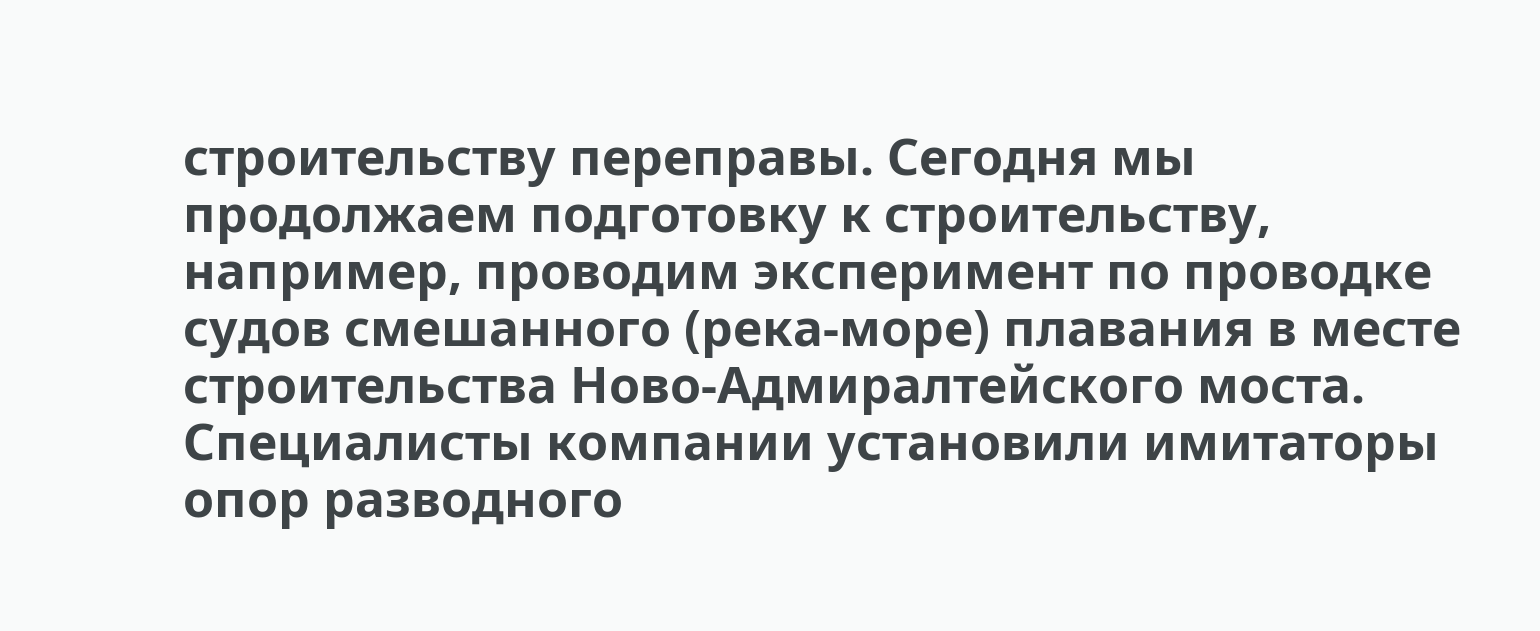строительству переправы. Сегодня мы продолжаем подготовку к строительству, например, проводим эксперимент по проводке судов смешанного (река-море) плавания в месте строительства Ново-Адмиралтейского моста. Специалисты компании установили имитаторы опор разводного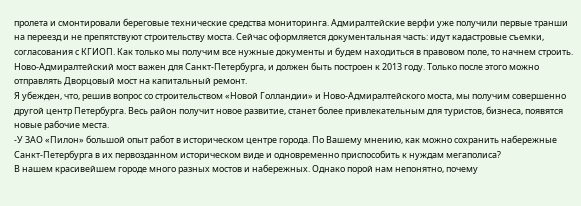пролета и смонтировали береговые технические средства мониторинга. Адмиралтейские верфи уже получили первые транши на переезд и не препятствуют строительству моста. Сейчас оформляется документальная часть: идут кадастровые съемки, согласования с КГИОП. Как только мы получим все нужные документы и будем находиться в правовом поле, то начнем строить. Ново-Адмиралтейский мост важен для Санкт-Петербурга, и должен быть построен к 2013 году. Только после этого можно отправлять Дворцовый мост на капитальный ремонт.
Я убежден, что, решив вопрос со строительством «Новой Голландии» и Ново-Адмиралтейского моста, мы получим совершенно другой центр Петербурга. Весь район получит новое развитие, станет более привлекательным для туристов, бизнеса, появятся новые рабочие места.
-У ЗАО «Пилон» большой опыт работ в историческом центре города. По Вашему мнению, как можно сохранить набережные Санкт-Петербурга в их первозданном историческом виде и одновременно приспособить к нуждам мегаполиса?
В нашем красивейшем городе много разных мостов и набережных. Однако порой нам непонятно, почему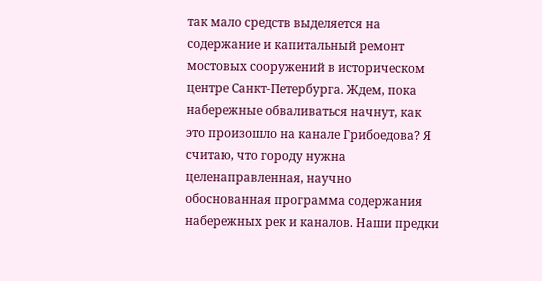так мало средств выделяется на содержание и капитальный ремонт мостовых сооружений в историческом центре Санкт-Петербурга. Ждем, пока набережные обваливаться начнут, как это произошло на канале Грибоедова? Я считаю, что городу нужна целенаправленная, научно обоснованная программа содержания набережных рек и каналов. Наши предки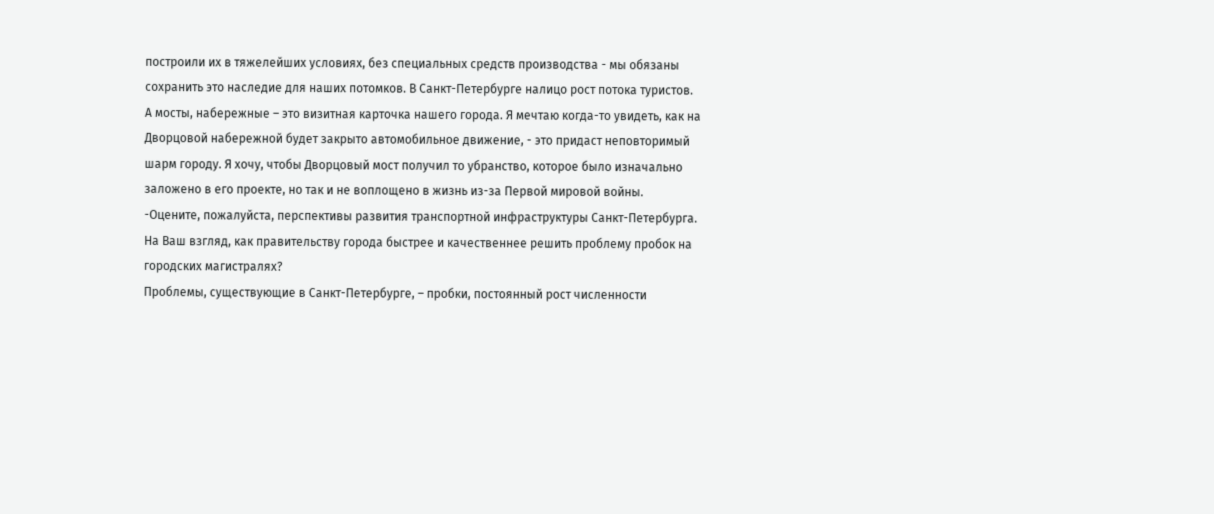построили их в тяжелейших условиях, без специальных средств производства - мы обязаны сохранить это наследие для наших потомков. В Санкт-Петербурге налицо рост потока туристов. А мосты, набережные – это визитная карточка нашего города. Я мечтаю когда-то увидеть, как на Дворцовой набережной будет закрыто автомобильное движение, - это придаст неповторимый шарм городу. Я хочу, чтобы Дворцовый мост получил то убранство, которое было изначально заложено в его проекте, но так и не воплощено в жизнь из-за Первой мировой войны.
-Оцените, пожалуйста, перспективы развития транспортной инфраструктуры Санкт-Петербурга. На Ваш взгляд, как правительству города быстрее и качественнее решить проблему пробок на городских магистралях?
Проблемы, существующие в Санкт-Петербурге, – пробки, постоянный рост численности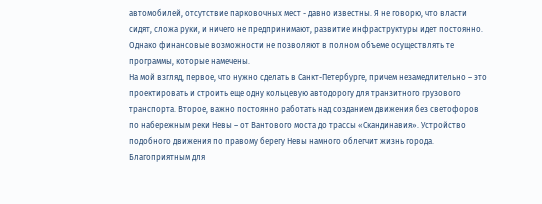автомобилей, отсутствие парковочных мест - давно известны. Я не говорю, что власти сидят, сложа руки, и ничего не предпринимают, развитие инфраструктуры идет постоянно. Однако финансовые возможности не позволяют в полном объеме осуществлять те программы, которые намечены.
На мой взгляд, первое, что нужно сделать в Санкт-Петербурге, причем незамедлительно – это проектировать и строить еще одну кольцевую автодорогу для транзитного грузового транспорта. Второе, важно постоянно работать над созданием движения без светофоров по набережным реки Невы – от Вантового моста до трассы «Скандинавия». Устройство подобного движения по правому берегу Невы намного облегчит жизнь города.
Благоприятным для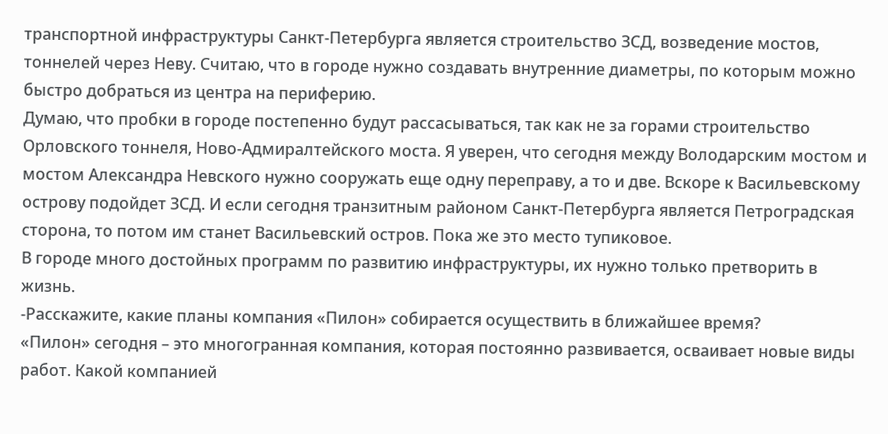транспортной инфраструктуры Санкт-Петербурга является строительство ЗСД, возведение мостов, тоннелей через Неву. Считаю, что в городе нужно создавать внутренние диаметры, по которым можно быстро добраться из центра на периферию.
Думаю, что пробки в городе постепенно будут рассасываться, так как не за горами строительство Орловского тоннеля, Ново-Адмиралтейского моста. Я уверен, что сегодня между Володарским мостом и мостом Александра Невского нужно сооружать еще одну переправу, а то и две. Вскоре к Васильевскому острову подойдет ЗСД. И если сегодня транзитным районом Санкт-Петербурга является Петроградская сторона, то потом им станет Васильевский остров. Пока же это место тупиковое.
В городе много достойных программ по развитию инфраструктуры, их нужно только претворить в жизнь.
-Расскажите, какие планы компания «Пилон» собирается осуществить в ближайшее время?
«Пилон» сегодня – это многогранная компания, которая постоянно развивается, осваивает новые виды работ. Какой компанией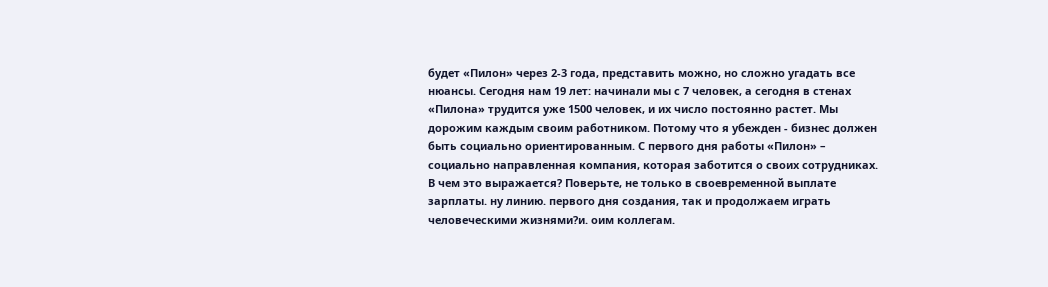будет «Пилон» через 2-3 года, представить можно, но сложно угадать все нюансы. Сегодня нам 19 лет: начинали мы с 7 человек, а сегодня в стенах «Пилона» трудится уже 1500 человек, и их число постоянно растет. Мы дорожим каждым своим работником. Потому что я убежден - бизнес должен быть социально ориентированным. С первого дня работы «Пилон» – социально направленная компания, которая заботится о своих сотрудниках. В чем это выражается? Поверьте, не только в своевременной выплате зарплаты. ну линию. первого дня создания, так и продолжаем играть человеческими жизнями?и. оим коллегам.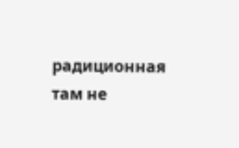радиционная там не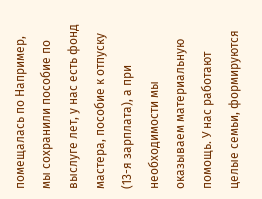помещалась по Например, мы сохранили пособие по выслуге лет, у нас есть фонд мастера, пособие к отпуску (13-я зарплата), а при необходимости мы оказываем материальную помощь. У нас работают целые семьи, формируются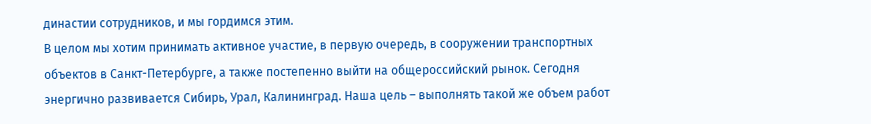династии сотрудников, и мы гордимся этим.
В целом мы хотим принимать активное участие, в первую очередь, в сооружении транспортных объектов в Санкт-Петербурге, а также постепенно выйти на общероссийский рынок. Сегодня энергично развивается Сибирь, Урал, Калининград. Наша цель – выполнять такой же объем работ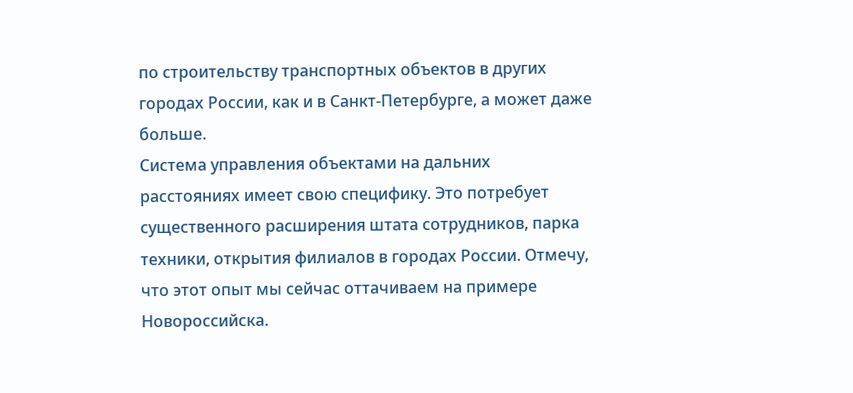по строительству транспортных объектов в других городах России, как и в Санкт-Петербурге, а может даже больше.
Система управления объектами на дальних расстояниях имеет свою специфику. Это потребует существенного расширения штата сотрудников, парка техники, открытия филиалов в городах России. Отмечу, что этот опыт мы сейчас оттачиваем на примере Новороссийска.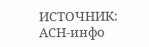ИСТОЧНИК: АСН-инфо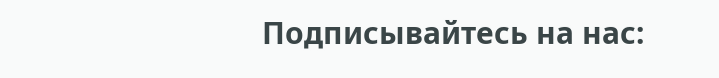Подписывайтесь на нас: